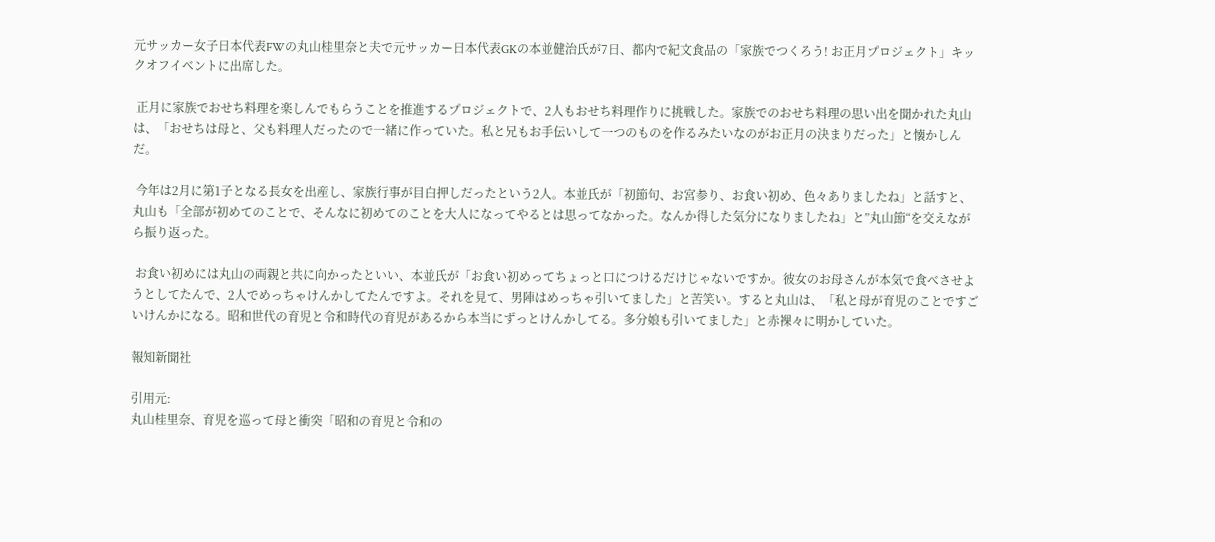元サッカー女子日本代表FWの丸山桂里奈と夫で元サッカー日本代表GKの本並健治氏が7日、都内で紀文食品の「家族でつくろう! お正月プロジェクト」キックオフイベントに出席した。

 正月に家族でおせち料理を楽しんでもらうことを推進するプロジェクトで、2人もおせち料理作りに挑戦した。家族でのおせち料理の思い出を聞かれた丸山は、「おせちは母と、父も料理人だったので一緒に作っていた。私と兄もお手伝いして一つのものを作るみたいなのがお正月の決まりだった」と懐かしんだ。

 今年は2月に第1子となる長女を出産し、家族行事が目白押しだったという2人。本並氏が「初節句、お宮参り、お食い初め、色々ありましたね」と話すと、丸山も「全部が初めてのことで、そんなに初めてのことを大人になってやるとは思ってなかった。なんか得した気分になりましたね」と”丸山節“を交えながら振り返った。

 お食い初めには丸山の両親と共に向かったといい、本並氏が「お食い初めってちょっと口につけるだけじゃないですか。彼女のお母さんが本気で食べさせようとしてたんで、2人でめっちゃけんかしてたんですよ。それを見て、男陣はめっちゃ引いてました」と苦笑い。すると丸山は、「私と母が育児のことですごいけんかになる。昭和世代の育児と令和時代の育児があるから本当にずっとけんかしてる。多分娘も引いてました」と赤裸々に明かしていた。

報知新聞社

引用元:
丸山桂里奈、育児を巡って母と衝突「昭和の育児と令和の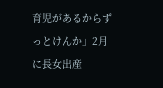育児があるからずっとけんか」2月に長女出産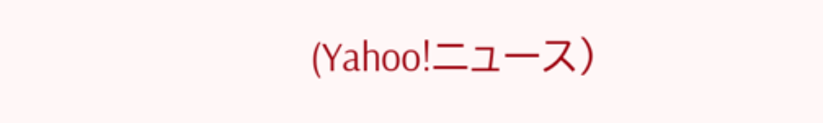(Yahoo!ニュース)